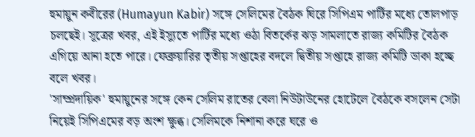হুমায়ুন কবীরের (Humayun Kabir) সঙ্গে সেলিমের বৈঠক ঘিরে সিপিএম পার্টির মধ্যে তোলপাড় চলছেই। সূত্রের খবর, এই ইস্যুতে পার্টির মধ্যে ওঠা বিতর্কের ঝড় সামলাতে রাজ্য কমিটির বৈঠক এগিয়ে আনা হতে পারে। ফেব্রুয়ারির তৃতীয় সপ্তাহের বদলে দ্বিতীয় সপ্তাহে রাজ্য কমিটি ডাকা হচ্ছে বলে খবর।
'সাম্প্রদায়িক' হুমায়ুনের সঙ্গে কেন সেলিম রাতের বেলা নিউটাউনের হোটেলে বৈঠকে বসলেন সেটা নিয়েই সিপিএমের বড় অংশ ক্ষুব্ধ। সেলিমকে নিশানা করে ঘরে ও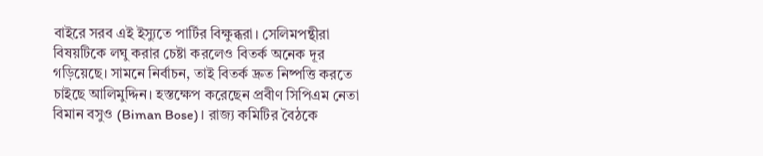বাইরে সরব এই ইস্যুতে পার্টির বিক্ষুব্ধরা। সেলিমপন্থীরা বিষয়টিকে লঘু করার চেষ্টা করলেও বিতর্ক অনেক দূর গড়িয়েছে। সামনে নির্বাচন, তাই বিতর্ক দ্রুত নিষ্পত্তি করতে চাইছে আলিমুদ্দিন। হস্তক্ষেপ করেছেন প্রবীণ সিপিএম নেতা বিমান বসুও (Biman Bose)। রাজ্য কমিটির বৈঠকে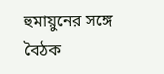হুমায়ুনের সঙ্গে বৈঠক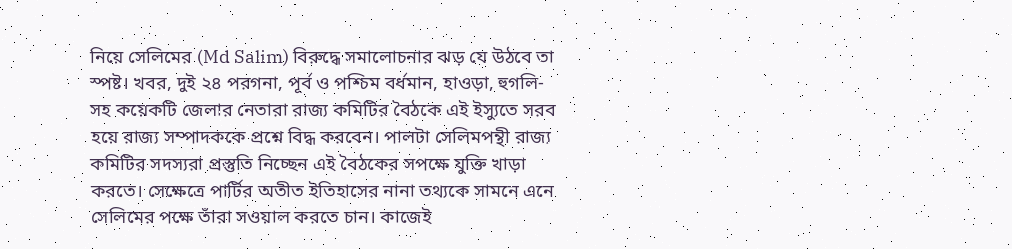নিয়ে সেলিমের (Md Salim) বিরুদ্ধে সমালোচনার ঝড় যে উঠবে তা স্পষ্ট। খবর, দুই ২৪ পরগনা, পূর্ব ও পশ্চিম বর্ধমান, হাওড়া, হুগলি-সহ কয়েকটি জেলার নেতারা রাজ্য কমিটির বৈঠকে এই ইস্যুতে সরব হয়ে রাজ্য সম্পাদককে প্রশ্নে বিদ্ধ করবেন। পালটা সেলিমপন্থী রাজ্য কমিটির সদস্যরা প্রস্তুতি নিচ্ছেন এই বৈঠকের সপক্ষে যুক্তি খাড়া করতে। সেক্ষেত্রে পার্টির অতীত ইতিহাসের নানা তথ্যকে সামনে এনে সেলিমের পক্ষে তাঁরা সওয়াল করতে চান। কাজেই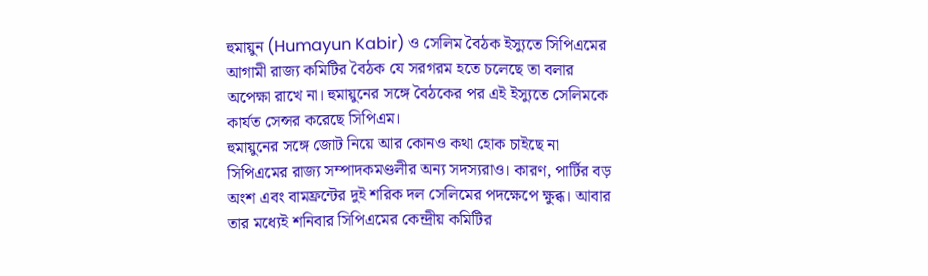হুমায়ুন (Humayun Kabir) ও সেলিম বৈঠক ইস্যুতে সিপিএমের আগামী রাজ্য কমিটির বৈঠক যে সরগরম হতে চলেছে তা বলার অপেক্ষা রাখে না। হুমায়ুনের সঙ্গে বৈঠকের পর এই ইস্যুতে সেলিমকে কার্যত সেন্সর করেছে সিপিএম।
হুমায়ুনের সঙ্গে জোট নিয়ে আর কোনও কথা হোক চাইছে না সিপিএমের রাজ্য সম্পাদকমণ্ডলীর অন্য সদস্যরাও। কারণ, পার্টির বড় অংশ এবং বামফ্রন্টের দুই শরিক দল সেলিমের পদক্ষেপে ক্ষুব্ধ। আবার তার মধ্যেই শনিবার সিপিএমের কেন্দ্রীয় কমিটির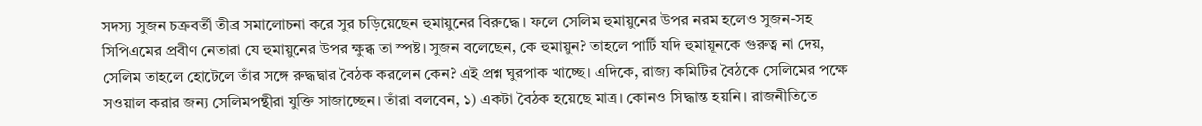সদস্য সুজন চক্রবর্তী তীব্র সমালোচনা করে সুর চড়িয়েছেন হুমায়ুনের বিরুদ্ধে। ফলে সেলিম হুমায়ুনের উপর নরম হলেও সুজন-সহ সিপিএমের প্রবীণ নেতারা যে হুমায়ুনের উপর ক্ষুব্ধ তা স্পষ্ট। সুজন বলেছেন, কে হুমায়ুন? তাহলে পার্টি যদি হুমায়ূনকে গুরুত্ব না দেয়, সেলিম তাহলে হোটেলে তাঁর সঙ্গে রুদ্ধদ্বার বৈঠক করলেন কেন? এই প্রশ্ন ঘুরপাক খাচ্ছে। এদিকে, রাজ্য কমিটির বৈঠকে সেলিমের পক্ষে সওয়াল করার জন্য সেলিমপন্থীরা যুক্তি সাজাচ্ছেন। তাঁরা বলবেন, ১) একটা বৈঠক হয়েছে মাত্র। কোনও সিদ্ধান্ত হয়নি। রাজনীতিতে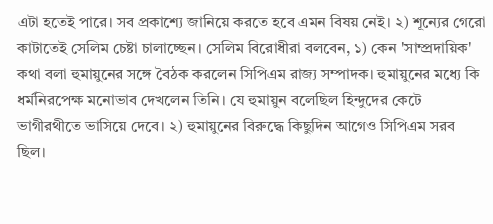এটা হতেই পারে। সব প্রকাশ্যে জানিয়ে করতে হবে এমন বিষয় নেই। ২) শূন্যের গেরো কাটাতেই সেলিম চেষ্টা চালাচ্ছেন। সেলিম বিরোধীরা বলবেন, ১) কেন 'সাম্প্রদায়িক' কথা বলা হুমায়ুনের সঙ্গে বৈঠক করলেন সিপিএম রাজ্য সম্পাদক। হুমায়ুনের মধ্যে কি ধর্মনিরপেক্ষ মনোভাব দেখলেন তিনি। যে হুমায়ুন বলেছিল হিন্দুদের কেটে ভাগীরথীতে ভাসিয়ে দেবে। ২) হুমায়ুনের বিরুদ্ধে কিছুদিন আগেও সিপিএম সরব ছিল।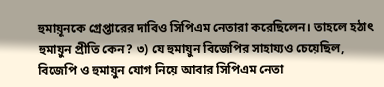হুমায়ূনকে গ্রেপ্তারের দাবিও সিপিএম নেতারা করেছিলেন। তাহলে হঠাৎ হুমায়ুন প্রীতি কেন? ৩) যে হুমায়ুন বিজেপির সাহায্যও চেয়েছিল, বিজেপি ও হুমায়ুন যোগ নিয়ে আবার সিপিএম নেতা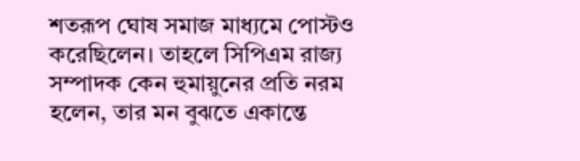শতরূপ ঘোষ সমাজ মাধ্যমে পোস্টও করেছিলেন। তাহলে সিপিএম রাজ্য সম্পাদক কেন হুমায়ুনের প্রতি নরম হলেন, তার মন বুঝতে একান্তে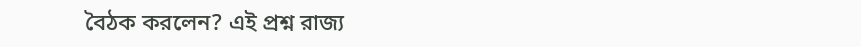বৈঠক করলেন? এই প্রশ্ন রাজ্য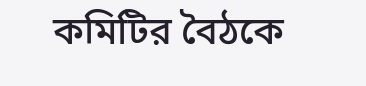কমিটির বৈঠকে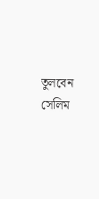তুলবেন সেলিম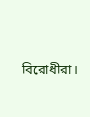বিরোধীরা।